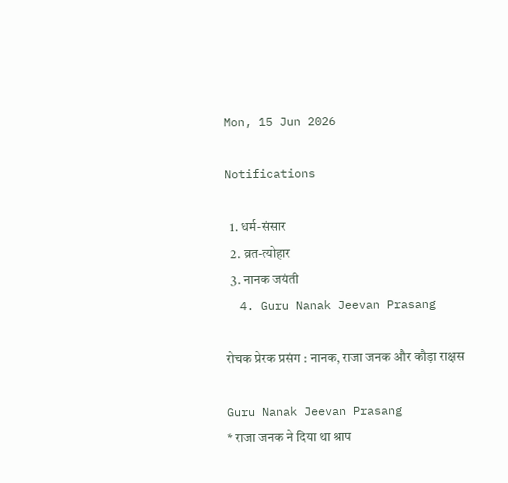Mon, 15 Jun 2026

Notifications

  1. धर्म-संसार
  2. व्रत-त्योहार
  3. नानक जयंती
  4. Guru Nanak Jeevan Prasang

रोचक प्रेरक प्रसंग : नानक, राजा जनक और कौड़ा राक्षस

Guru Nanak Jeevan Prasang
* राजा जनक ने दिया था श्राप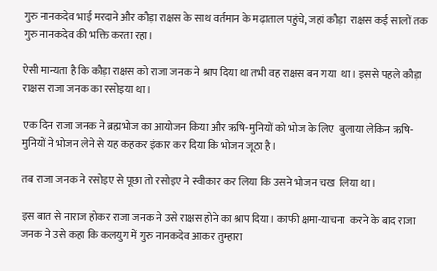गुरु नानकदेव भाई मरदाने और कौड़ा राक्षस के साथ वर्तमान के मढ़ाताल पहुंचे, जहां कौड़ा  राक्षस कई सालों तक गुरु नानकदेव की भक्ति करता रहा।

ऐसी मान्यता है कि कौड़ा राक्षस को राजा जनक ने श्राप दिया था तभी वह राक्षस बन गया  था। इससे पहले कौड़ा राक्षस राजा जनक का रसोइया था।

एक दिन राजा जनक ने ब्रह्मभोज का आयोजन किया और ऋषि-मुनियों को भोज के लिए  बुलाया लेकिन ऋषि-मुनियों ने भोजन लेने से यह कहकर इंकार कर दिया कि भोजन जूठा है।

तब राजा जनक ने रसोइए से पूछा तो रसोइए ने स्वीकार कर लिया कि उसने भोजन चख  लिया था।

इस बात से नाराज होकर राजा जनक ने उसे राक्षस होने का श्राप दिया। काफी क्षमा-याचना  करने के बाद राजा जनक ने उसे कहा कि कलयुग में गुरु नानकदेव आकर तुम्हारा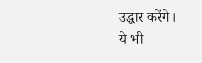उद्धार करेंगे।
ये भी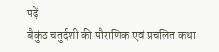पढ़ें
बैकुंठ चतुर्दशी की पौराणिक एवं प्रचलित कथा